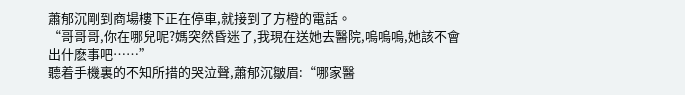蕭郁沉剛到商場樓下正在停車,就接到了方橙的電話。
“哥哥哥,你在哪兒呢?媽突然昏迷了,我現在送她去醫院,嗚嗚嗚,她該不會出什麽事吧……”
聽着手機裏的不知所措的哭泣聲,蕭郁沉皺眉:“哪家醫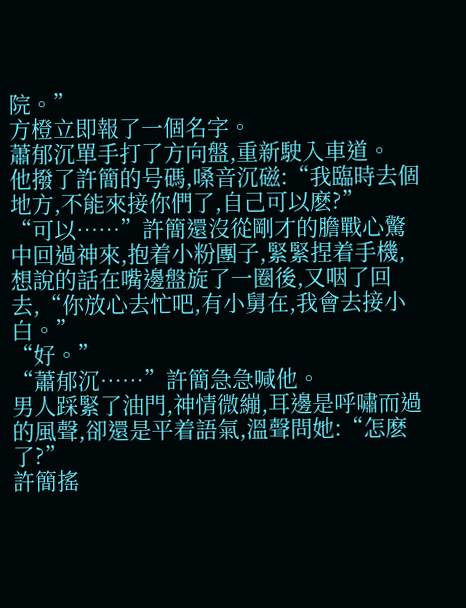院。”
方橙立即報了一個名字。
蕭郁沉單手打了方向盤,重新駛入車道。
他撥了許簡的号碼,嗓音沉磁:“我臨時去個地方,不能來接你們了,自己可以麽?”
“可以……”許簡還沒從剛才的膽戰心驚中回過神來,抱着小粉團子,緊緊捏着手機,想說的話在嘴邊盤旋了一圈後,又咽了回去,“你放心去忙吧,有小舅在,我會去接小白。”
“好。”
“蕭郁沉……”許簡急急喊他。
男人踩緊了油門,神情微繃,耳邊是呼嘯而過的風聲,卻還是平着語氣,溫聲問她:“怎麽了?”
許簡搖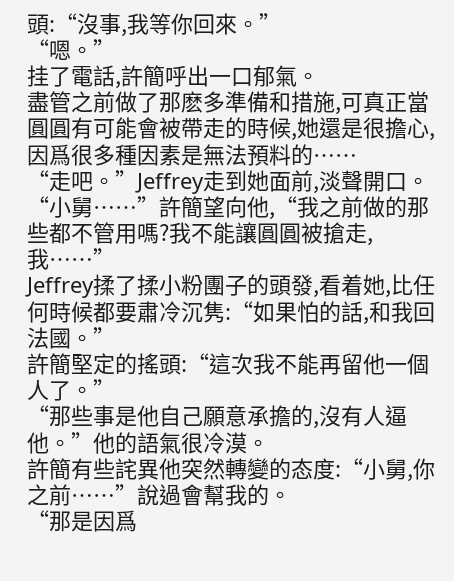頭:“沒事,我等你回來。”
“嗯。”
挂了電話,許簡呼出一口郁氣。
盡管之前做了那麽多準備和措施,可真正當圓圓有可能會被帶走的時候,她還是很擔心,因爲很多種因素是無法預料的……
“走吧。”Jeffrey走到她面前,淡聲開口。
“小舅……”許簡望向他,“我之前做的那些都不管用嗎?我不能讓圓圓被搶走,我……”
Jeffrey揉了揉小粉團子的頭發,看着她,比任何時候都要肅冷沉隽:“如果怕的話,和我回法國。”
許簡堅定的搖頭:“這次我不能再留他一個人了。”
“那些事是他自己願意承擔的,沒有人逼他。”他的語氣很冷漠。
許簡有些詫異他突然轉變的态度:“小舅,你之前……”說過會幫我的。
“那是因爲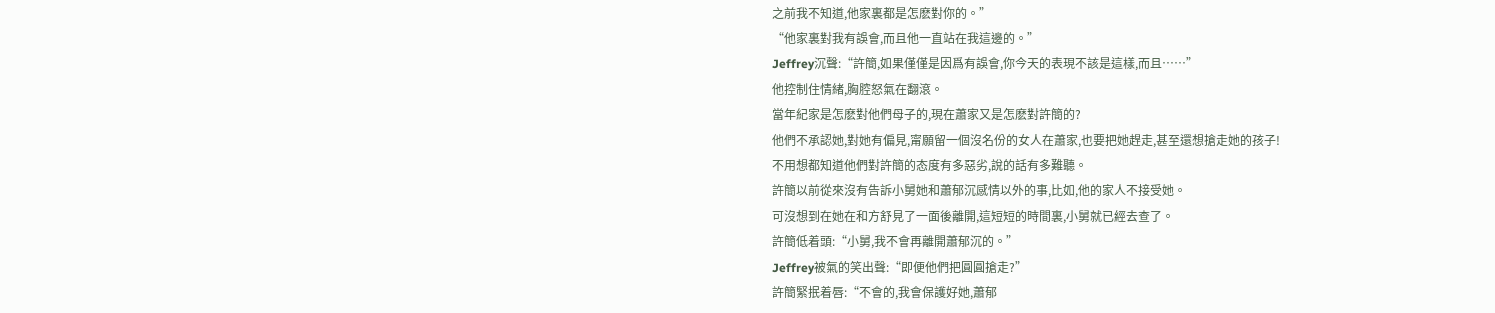之前我不知道,他家裏都是怎麽對你的。”
“他家裏對我有誤會,而且他一直站在我這邊的。”
Jeffrey沉聲:“許簡,如果僅僅是因爲有誤會,你今天的表現不該是這樣,而且……”
他控制住情緒,胸腔怒氣在翻滾。
當年紀家是怎麽對他們母子的,現在蕭家又是怎麽對許簡的?
他們不承認她,對她有偏見,甯願留一個沒名份的女人在蕭家,也要把她趕走,甚至還想搶走她的孩子!
不用想都知道他們對許簡的态度有多惡劣,說的話有多難聽。
許簡以前從來沒有告訴小舅她和蕭郁沉感情以外的事,比如,他的家人不接受她。
可沒想到在她在和方舒見了一面後離開,這短短的時間裏,小舅就已經去查了。
許簡低着頭:“小舅,我不會再離開蕭郁沉的。”
Jeffrey被氣的笑出聲:“即便他們把圓圓搶走?”
許簡緊抿着唇:“不會的,我會保護好她,蕭郁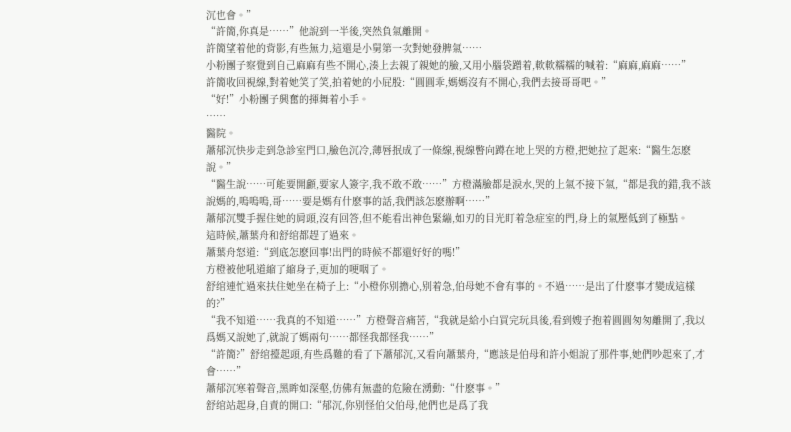沉也會。”
“許簡,你真是……”他說到一半後,突然負氣離開。
許簡望着他的背影,有些無力,這還是小舅第一次對她發脾氣……
小粉團子察覺到自己麻麻有些不開心,湊上去親了親她的臉,又用小腦袋蹭着,軟軟糯糯的喊着:“麻麻,麻麻……”
許簡收回視線,對着她笑了笑,拍着她的小屁股:“圓圓乖,媽媽沒有不開心,我們去接哥哥吧。”
“好!”小粉團子興奮的揮舞着小手。
……
醫院。
蕭郁沉快步走到急診室門口,臉色沉冷,薄唇抿成了一條線,視線瞥向蹲在地上哭的方橙,把她拉了起來:“醫生怎麽說。”
“醫生說……可能要開顱,要家人簽字,我不敢不敢……”方橙滿臉都是淚水,哭的上氣不接下氣,“都是我的錯,我不該說媽的,嗚嗚嗚,哥……要是媽有什麽事的話,我們該怎麽辦啊……”
蕭郁沉雙手握住她的肩頭,沒有回答,但不能看出神色緊繃,如刃的目光盯着急症室的門,身上的氣壓低到了極點。
這時候,蕭葉舟和舒绾都趕了過來。
蕭葉舟怒道:“到底怎麽回事!出門的時候不都還好好的嗎!”
方橙被他吼道縮了縮身子,更加的哽咽了。
舒绾連忙過來扶住她坐在椅子上:“小橙你别擔心,别着急,伯母她不會有事的。不過……是出了什麽事才變成這樣的?”
“我不知道……我真的不知道……”方橙聲音痛苦,“我就是給小白買完玩具後,看到嫂子抱着圓圓匆匆離開了,我以爲媽又說她了,就說了媽兩句……都怪我都怪我……”
“許簡?”舒绾擡起頭,有些爲難的看了下蕭郁沉,又看向蕭葉舟,“應該是伯母和許小姐說了那件事,她們吵起來了,才會……”
蕭郁沉寒着聲音,黑眸如深壑,仿佛有無盡的危險在湧動:“什麽事。”
舒绾站起身,自責的開口:“郁沉,你别怪伯父伯母,他們也是爲了我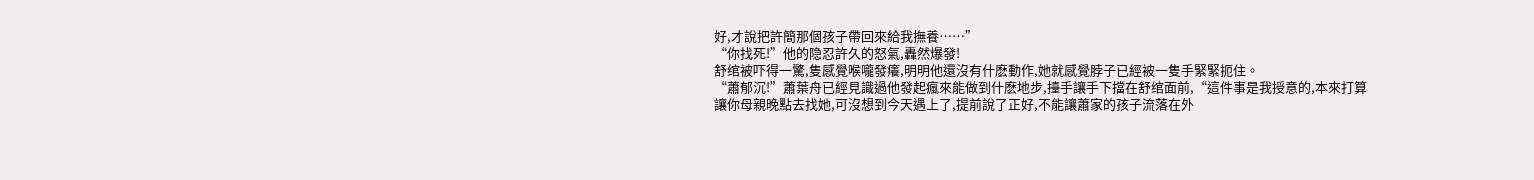好,才說把許簡那個孩子帶回來給我撫養……”
“你找死!”他的隐忍許久的怒氣,轟然爆發!
舒绾被吓得一驚,隻感覺喉嚨發癢,明明他還沒有什麽動作,她就感覺脖子已經被一隻手緊緊扼住。
“蕭郁沉!”蕭葉舟已經見識過他發起瘋來能做到什麽地步,擡手讓手下擋在舒绾面前,“這件事是我授意的,本來打算讓你母親晚點去找她,可沒想到今天遇上了,提前說了正好,不能讓蕭家的孩子流落在外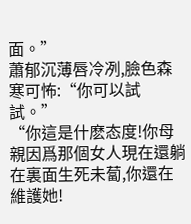面。”
蕭郁沉薄唇冷冽,臉色森寒可怖:“你可以試試。”
“你這是什麽态度!你母親因爲那個女人現在還躺在裏面生死未蔔,你還在維護她!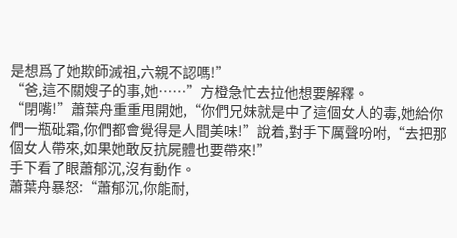是想爲了她欺師滅祖,六親不認嗎!”
“爸,這不關嫂子的事,她……”方橙急忙去拉他想要解釋。
“閉嘴!”蕭葉舟重重甩開她,“你們兄妹就是中了這個女人的毒,她給你們一瓶砒霜,你們都會覺得是人間美味!”說着,對手下厲聲吩咐,“去把那個女人帶來,如果她敢反抗屍體也要帶來!”
手下看了眼蕭郁沉,沒有動作。
蕭葉舟暴怒:“蕭郁沉,你能耐,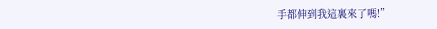手都伸到我這裏來了嗎!”